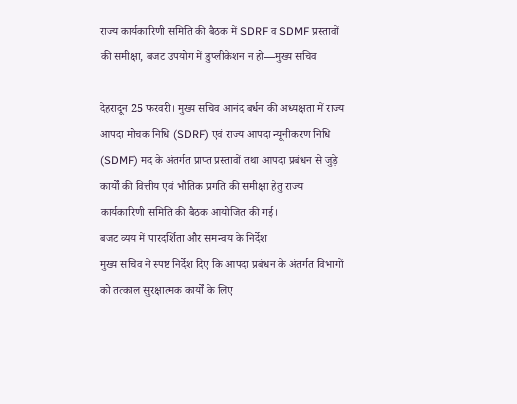राज्य कार्यकारिणी समिति की बैठक में SDRF व SDMF प्रस्तावों की समीक्षा, बजट उपयोग में डुप्लीकेशन न हो—मुख्य सचिव

देहरादून 25 फरवरी। मुख्य सचिव आनंद बर्धन की अध्यक्षता में राज्य आपदा मोचक निधि (SDRF) एवं राज्य आपदा न्यूनीकरण निधि (SDMF) मद के अंतर्गत प्राप्त प्रस्तावों तथा आपदा प्रबंधन से जुड़े कार्यों की वित्तीय एवं भौतिक प्रगति की समीक्षा हेतु राज्य कार्यकारिणी समिति की बैठक आयोजित की गई।
बजट व्यय में पारदर्शिता और समन्वय के निर्देश
मुख्य सचिव ने स्पष्ट निर्देश दिए कि आपदा प्रबंधन के अंतर्गत विभागों को तत्काल सुरक्षात्मक कार्यों के लिए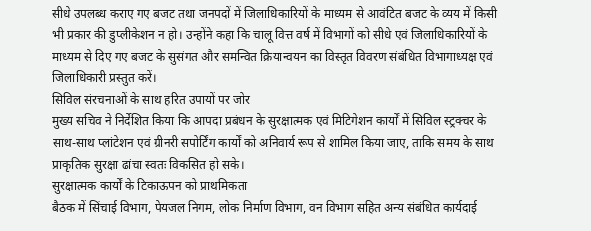सीधे उपलब्ध कराए गए बजट तथा जनपदों में जिलाधिकारियों के माध्यम से आवंटित बजट के व्यय में किसी भी प्रकार की डुप्लीकेशन न हो। उन्होंने कहा कि चालू वित्त वर्ष में विभागों को सीधे एवं जिलाधिकारियों के माध्यम से दिए गए बजट के सुसंगत और समन्वित क्रियान्वयन का विस्तृत विवरण संबंधित विभागाध्यक्ष एवं जिलाधिकारी प्रस्तुत करें।
सिविल संरचनाओं के साथ हरित उपायों पर जोर
मुख्य सचिव ने निर्देशित किया कि आपदा प्रबंधन के सुरक्षात्मक एवं मिटिगेशन कार्यों में सिविल स्ट्रक्चर के साथ-साथ प्लांटेशन एवं ग्रीनरी सपोर्टिंग कार्यों को अनिवार्य रूप से शामिल किया जाए, ताकि समय के साथ प्राकृतिक सुरक्षा ढांचा स्वतः विकसित हो सके।
सुरक्षात्मक कार्यों के टिकाऊपन को प्राथमिकता
बैठक में सिंचाई विभाग, पेयजल निगम, लोक निर्माण विभाग, वन विभाग सहित अन्य संबंधित कार्यदाई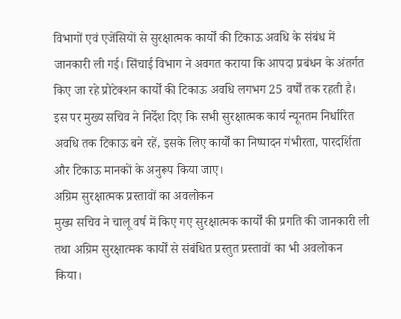विभागों एवं एजेंसियों से सुरक्षात्मक कार्यों की टिकाऊ अवधि के संबंध में जानकारी ली गई। सिंचाई विभाग ने अवगत कराया कि आपदा प्रबंधन के अंतर्गत किए जा रहे प्रोटेक्शन कार्यों की टिकाऊ अवधि लगभग 25 वर्षों तक रहती है। इस पर मुख्य सचिव ने निर्देश दिए कि सभी सुरक्षात्मक कार्य न्यूनतम निर्धारित अवधि तक टिकाऊ बने रहें, इसके लिए कार्यों का निष्पादन गंभीरता, पारदर्शिता और टिकाऊ मानकों के अनुरूप किया जाए।
अग्रिम सुरक्षात्मक प्रस्तावों का अवलोकन
मुख्य सचिव ने चालू वर्ष में किए गए सुरक्षात्मक कार्यों की प्रगति की जानकारी ली तथा अग्रिम सुरक्षात्मक कार्यों से संबंधित प्रस्तुत प्रस्तावों का भी अवलोकन किया।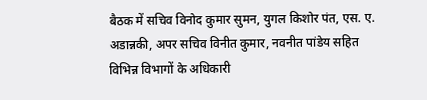बैठक में सचिव विनोद कुमार सुमन, युगल किशोर पंत, एस. ए. अडान्नकी, अपर सचिव विनीत कुमार, नवनीत पांडेय सहित विभिन्न विभागों के अधिकारी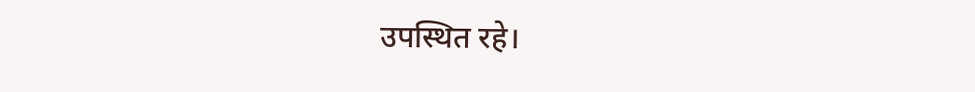उपस्थित रहे।